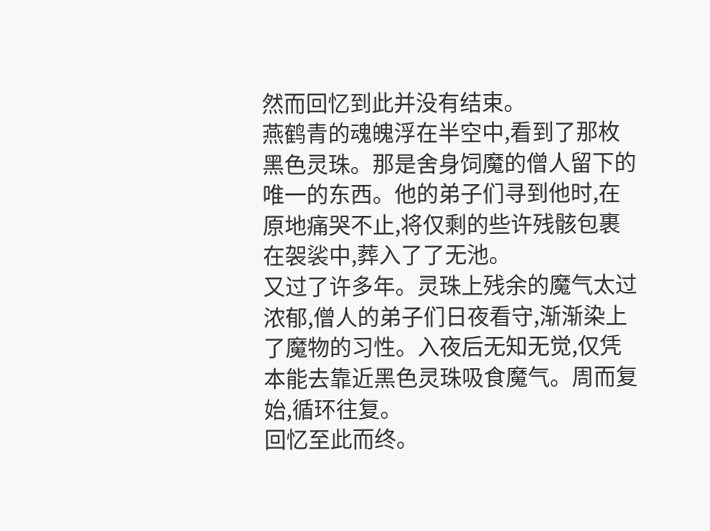然而回忆到此并没有结束。
燕鹤青的魂魄浮在半空中,看到了那枚黑色灵珠。那是舍身饲魔的僧人留下的唯一的东西。他的弟子们寻到他时,在原地痛哭不止,将仅剩的些许残骸包裹在袈裟中,葬入了了无池。
又过了许多年。灵珠上残余的魔气太过浓郁,僧人的弟子们日夜看守,渐渐染上了魔物的习性。入夜后无知无觉,仅凭本能去靠近黑色灵珠吸食魔气。周而复始,循环往复。
回忆至此而终。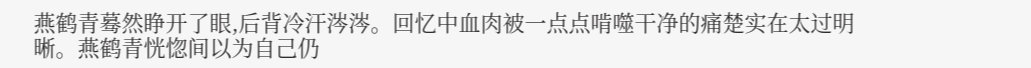燕鹤青蓦然睁开了眼,后背冷汗涔涔。回忆中血肉被一点点啃噬干净的痛楚实在太过明晰。燕鹤青恍惚间以为自己仍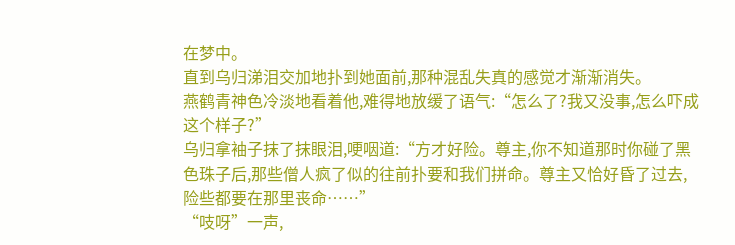在梦中。
直到乌归涕泪交加地扑到她面前,那种混乱失真的感觉才渐渐消失。
燕鹤青神色冷淡地看着他,难得地放缓了语气:“怎么了?我又没事,怎么吓成这个样子?”
乌归拿袖子抹了抹眼泪,哽咽道:“方才好险。尊主,你不知道那时你碰了黑色珠子后,那些僧人疯了似的往前扑要和我们拼命。尊主又恰好昏了过去,险些都要在那里丧命……”
“吱呀”一声,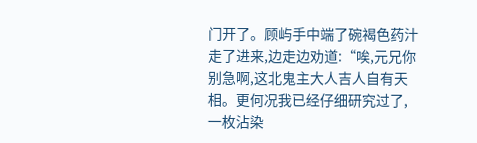门开了。顾屿手中端了碗褐色药汁走了进来,边走边劝道:“唉,元兄你别急啊,这北鬼主大人吉人自有天相。更何况我已经仔细研究过了,一枚沾染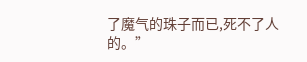了魔气的珠子而已,死不了人的。”